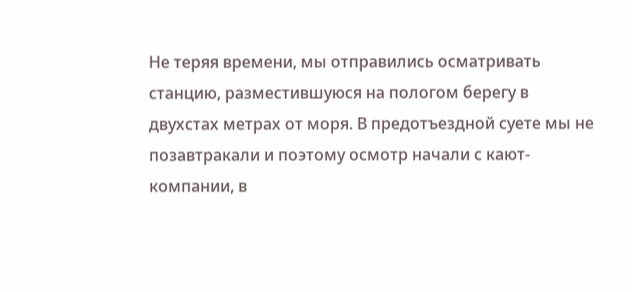Не теряя времени, мы отправились осматривать станцию, разместившуюся на пологом берегу в двухстах метрах от моря. В предотъездной суете мы не позавтракали и поэтому осмотр начали с кают-компании, в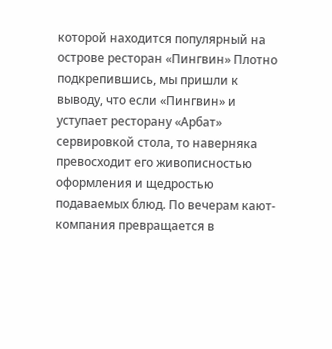которой находится популярный на острове ресторан «Пингвин» Плотно подкрепившись, мы пришли к выводу, что если «Пингвин» и уступает ресторану «Арбат» сервировкой стола, то наверняка превосходит его живописностью оформления и щедростью подаваемых блюд. По вечерам кают-компания превращается в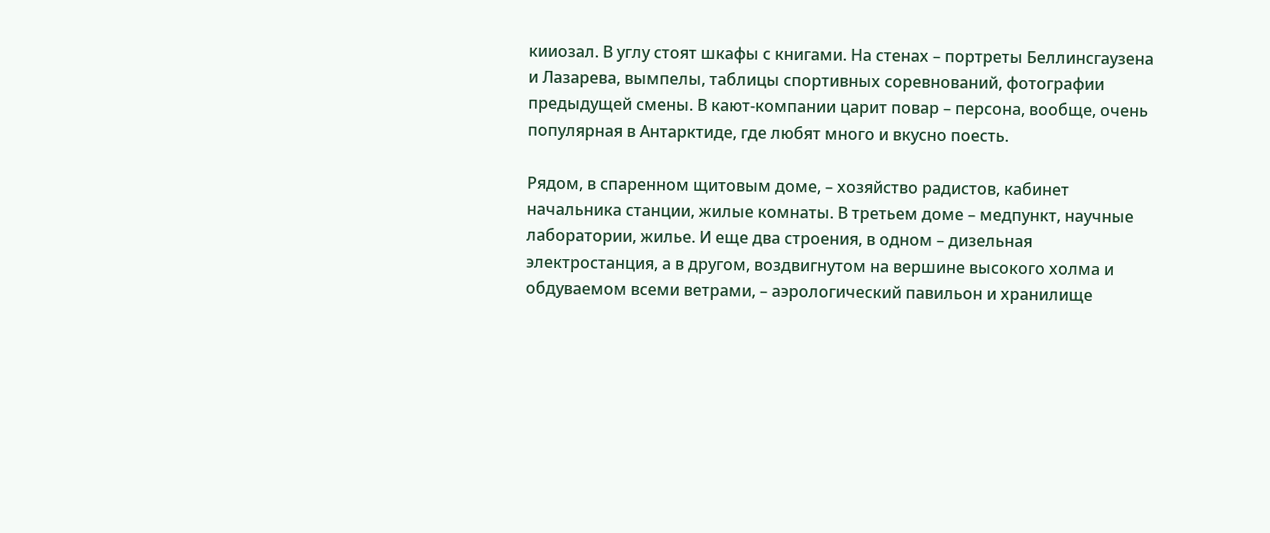кииозал. В углу стоят шкафы с книгами. На стенах – портреты Беллинсгаузена и Лазарева, вымпелы, таблицы спортивных соревнований, фотографии предыдущей смены. В кают-компании царит повар – персона, вообще, очень популярная в Антарктиде, где любят много и вкусно поесть.

Рядом, в спаренном щитовым доме, – хозяйство радистов, кабинет начальника станции, жилые комнаты. В третьем доме – медпункт, научные лаборатории, жилье. И еще два строения, в одном – дизельная электростанция, а в другом, воздвигнутом на вершине высокого холма и обдуваемом всеми ветрами, – аэрологический павильон и хранилище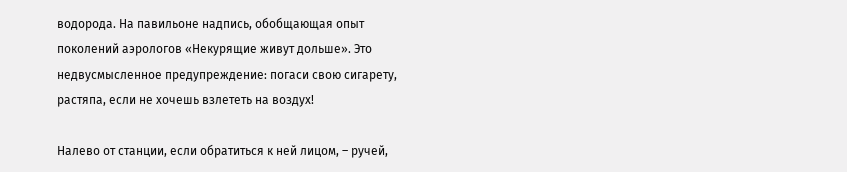водорода. На павильоне надпись, обобщающая опыт поколений аэрологов «Некурящие живут дольше». Это недвусмысленное предупреждение: погаси свою сигарету, растяпа, если не хочешь взлететь на воздух!

Налево от станции, если обратиться к ней лицом, – ручей,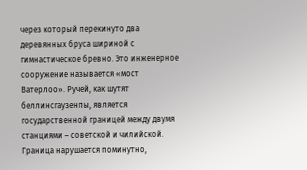через который перекинуто два деревянных бруса шириной с гимнастическое бревно. Это инженерное сооружение называется «мост Ватерлоо». Ручей, как шутят беллинсгаузенпы, является государственной границей между двумя станциями – советской и чилийской. Граница нарушается поминутно,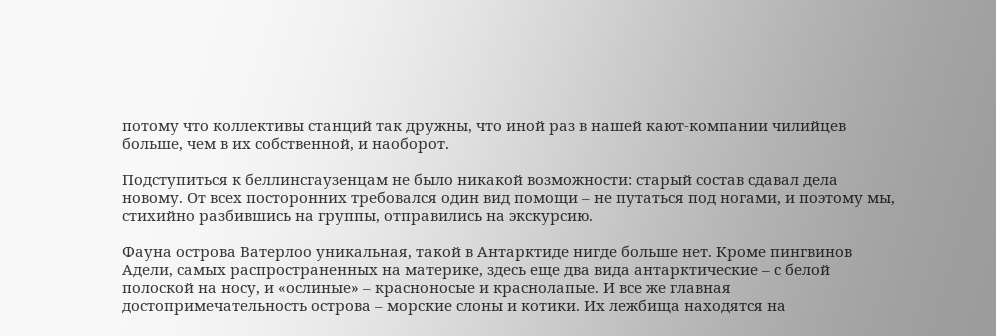потому что коллективы станций так дружны, что иной раз в нашей кают-компании чилийцев больше, чем в их собственной, и наоборот.

Подступиться к беллинсгаузенцам не было никакой возможности: старый состав сдавал дела новому. От всех посторонних требовался один вид помощи – не путаться под ногами, и поэтому мы, стихийно разбившись на группы, отправились на экскурсию.

Фауна острова Ватерлоо уникальная, такой в Антарктиде нигде больше нет. Кроме пингвинов Адели, самых распространенных на материке, здесь еще два вида антарктические – с белой полоской на носу, и «ослиные» – красноносые и краснолапые. И все же главная достопримечательность острова – морские слоны и котики. Их лежбища находятся на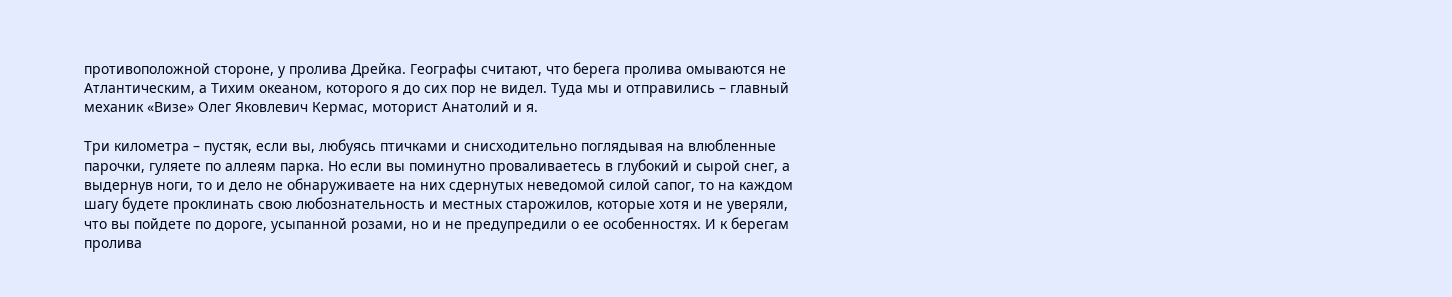противоположной стороне, у пролива Дрейка. Географы считают, что берега пролива омываются не Атлантическим, а Тихим океаном, которого я до сих пор не видел. Туда мы и отправились – главный механик «Визе» Олег Яковлевич Кермас, моторист Анатолий и я.

Три километра – пустяк, если вы, любуясь птичками и снисходительно поглядывая на влюбленные парочки, гуляете по аллеям парка. Но если вы поминутно проваливаетесь в глубокий и сырой снег, а выдернув ноги, то и дело не обнаруживаете на них сдернутых неведомой силой сапог, то на каждом шагу будете проклинать свою любознательность и местных старожилов, которые хотя и не уверяли, что вы пойдете по дороге, усыпанной розами, но и не предупредили о ее особенностях. И к берегам пролива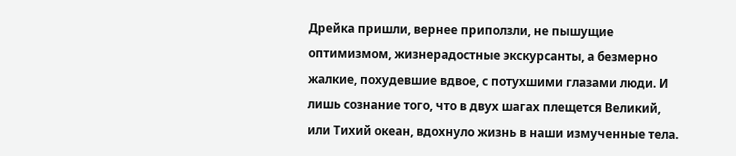Дрейка пришли, вернее приползли, не пышущие оптимизмом, жизнерадостные экскурсанты, а безмерно жалкие, похудевшие вдвое, с потухшими глазами люди. И лишь сознание того, что в двух шагах плещется Великий, или Тихий океан, вдохнуло жизнь в наши измученные тела.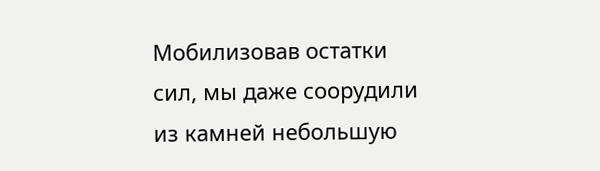Мобилизовав остатки сил, мы даже соорудили из камней небольшую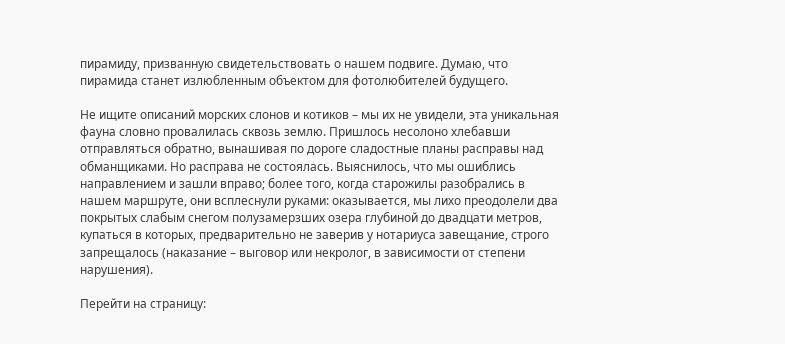пирамиду, призванную свидетельствовать о нашем подвиге. Думаю, что пирамида станет излюбленным объектом для фотолюбителей будущего.

Не ищите описаний морских слонов и котиков – мы их не увидели, эта уникальная фауна словно провалилась сквозь землю. Пришлось несолоно хлебавши отправляться обратно, вынашивая по дороге сладостные планы расправы над обманщиками. Но расправа не состоялась. Выяснилось, что мы ошиблись направлением и зашли вправо; более того, когда старожилы разобрались в нашем маршруте, они всплеснули руками: оказывается, мы лихо преодолели два покрытых слабым снегом полузамерзших озера глубиной до двадцати метров, купаться в которых, предварительно не заверив у нотариуса завещание, строго запрещалось (наказание – выговор или некролог, в зависимости от степени нарушения).

Перейти на страницу: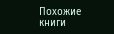Похожие книги